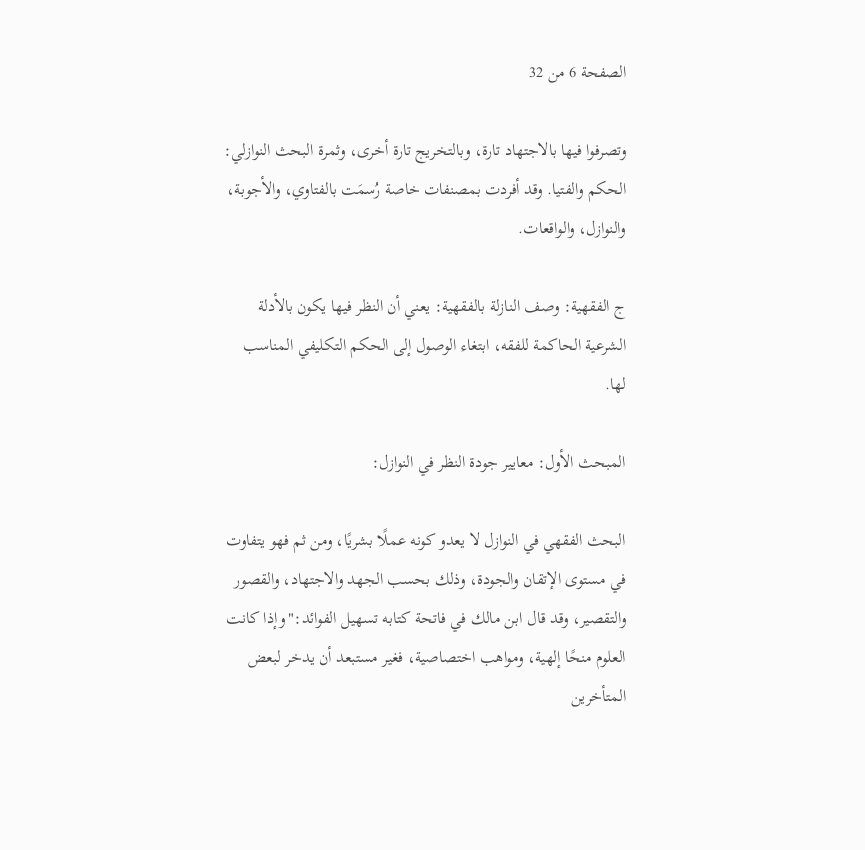الصفحة 6 من 32

وتصرفوا فيها بالاجتهاد تارة، وبالتخريج تارة أخرى، وثمرة البحث النوازلي: الحكم والفتيا. وقد أفردت بمصنفات خاصة رُسمَت بالفتاوي، والأجوبة، والنوازل، والواقعات.

ج الفقهية: وصف النازلة بالفقهية: يعني أن النظر فيها يكون بالأدلة الشرعية الحاكمة للفقه، ابتغاء الوصول إلى الحكم التكليفي المناسب لها.

المبحث الأول: معايير جودة النظر في النوازل:

البحث الفقهي في النوازل لا يعدو كونه عملًا بشريًا، ومن ثم فهو يتفاوت في مستوى الإتقان والجودة، وذلك بحسب الجهد والاجتهاد، والقصور والتقصير، وقد قال ابن مالك في فاتحة كتابه تسهيل الفوائد:"وإذا كانت العلوم منحًا إلهية، ومواهب اختصاصية، فغير مستبعد أن يدخر لبعض المتأخرين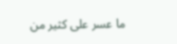ما عسر على كثير من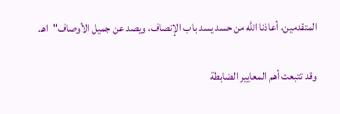المتقدمين، أعاذنا الله من حسد يسد باب الإنصاف، ويصد عن جميل الأوصاف"اهـ.

وقد تتبعت أهم المعايير الضابطة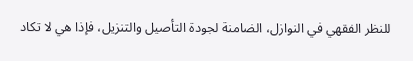للنظر الفقهي في النوازل، الضامنة لجودة التأصيل والتنزيل، فإذا هي لا تكاد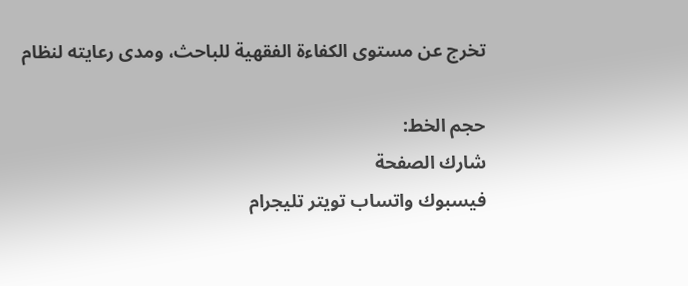تخرج عن مستوى الكفاءة الفقهية للباحث، ومدى رعايته لنظام

حجم الخط:
شارك الصفحة
فيسبوك واتساب تويتر تليجرام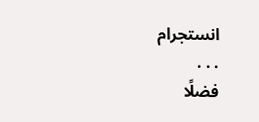انستجرام
. . .
فضلًا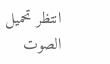انتظر تحميل الصوت